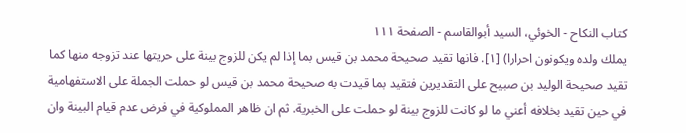كتاب النكاح - الخوئي، السيد أبوالقاسم - الصفحة ١١١
يملك ولده ويكونون احرارا) [١]. فانها تقيد صحيحة محمد بن قيس بما إذا لم يكن للزوج بينة على حريتها عند تزوجه منها كما تقيد صحيحة الوليد بن صبيح على التقديرين فتقيد بما قيدت به صحيحة محمد بن قيس لو حملت الجملة على الاستفهامية في حين تقيد بخلافه أعني ما لو كانت للزوج بينة لو حملت على الخبرية. ثم ان ظاهر المملوكية في فرض عدم قيام البينة وان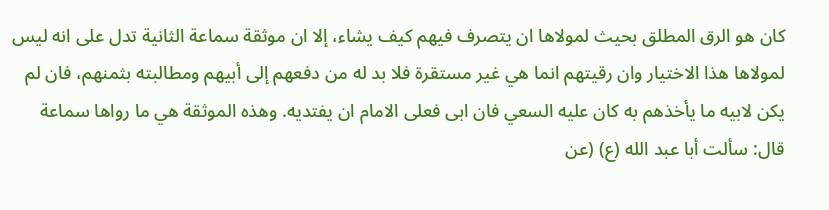كان هو الرق المطلق بحيث لمولاها ان يتصرف فيهم كيف يشاء، إلا ان موثقة سماعة الثانية تدل على انه ليس لمولاها هذا الاختيار وان رقيتهم انما هي غير مستقرة فلا بد له من دفعهم إلى أبيهم ومطالبته بثمنهم، فان لم يكن لابيه ما يأخذهم به كان عليه السعي فان ابى فعلى الامام ان يفتديه. وهذه الموثقة هي ما رواها سماعة قال: سألت أبا عبد الله (ع) (عن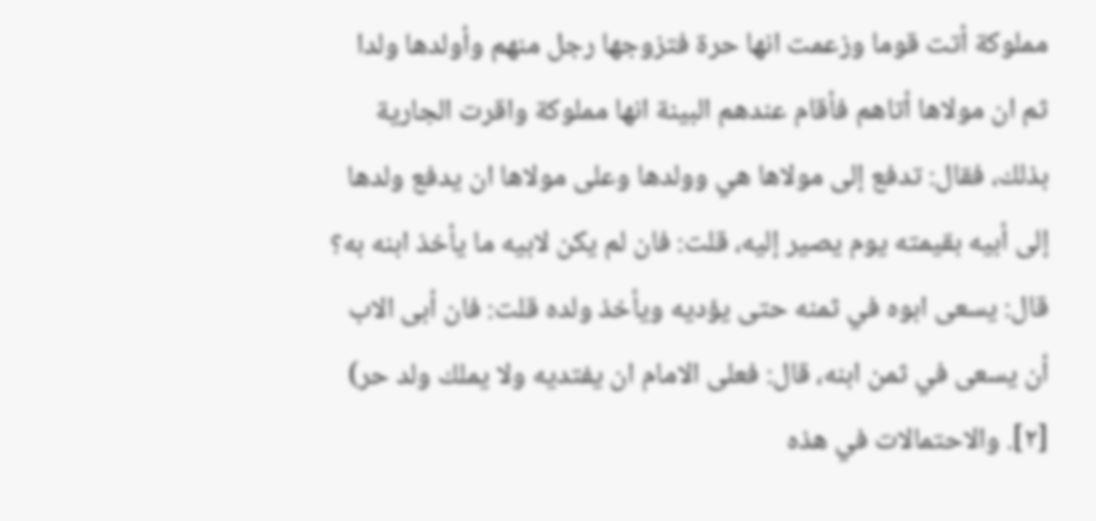مملوكة أتت قوما وزعمت انها حرة فتزوجها رجل منهم وأولدها ولدا ثم ان مولاها أتاهم فأقام عندهم البينة انها مملوكة واقرت الجارية بذلك، فقال: تدفع إلى مولاها هي وولدها وعلى مولاها ان يدفع ولدها إلى أبيه بقيمته يوم يصير إليه، قلت: فان لم يكن لابيه ما يأخذ ابنه به؟ قال: يسعى ابوه في ثمنه حتى يؤديه ويأخذ ولده قلت: فان أبى الاب أن يسعى في ثمن ابنه، قال: فعلى الامام ان يفتديه ولا يملك ولد حر) [٢]. والاحتمالات في هذه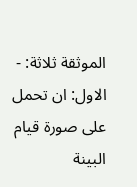الموثقة ثلاثة: - الاول: ان تحمل على صورة قيام البينة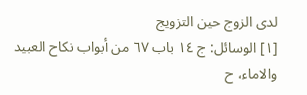لدى الزوج حين التزويج
[١] الوسائل: ج ١٤ باب ٦٧ من أبواب نكاح العبيد والاماء، ح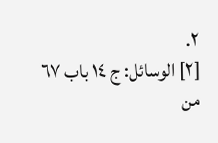٢.
[٢] الوسائل: ج ١٤ باب ٦٧ من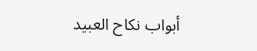أبواب نكاح العبيد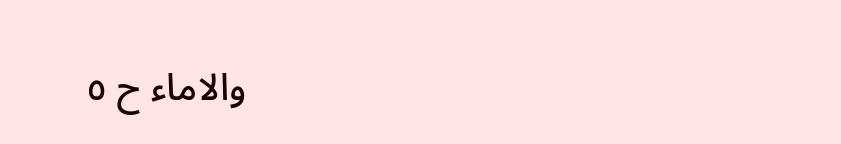والاماء ح ٥